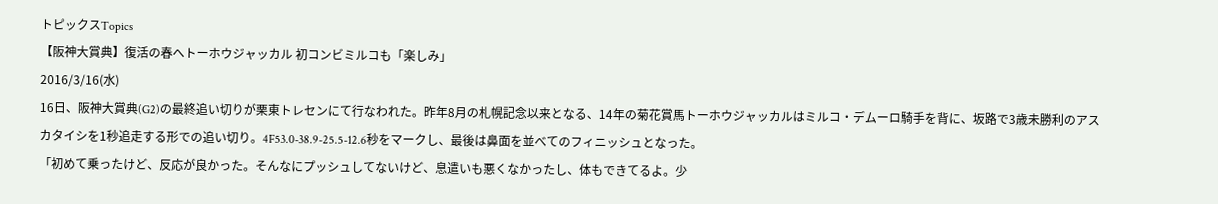トピックスTopics
【阪神大賞典】復活の春へトーホウジャッカル 初コンビミルコも「楽しみ」
2016/3/16(水)
16日、阪神大賞典(G2)の最終追い切りが栗東トレセンにて行なわれた。昨年8月の札幌記念以来となる、14年の菊花賞馬トーホウジャッカルはミルコ・デムーロ騎手を背に、坂路で3歳未勝利のアスカタイシを1秒追走する形での追い切り。4F53.0-38.9-25.5-12.6秒をマークし、最後は鼻面を並べてのフィニッシュとなった。
「初めて乗ったけど、反応が良かった。そんなにプッシュしてないけど、息遣いも悪くなかったし、体もできてるよ。少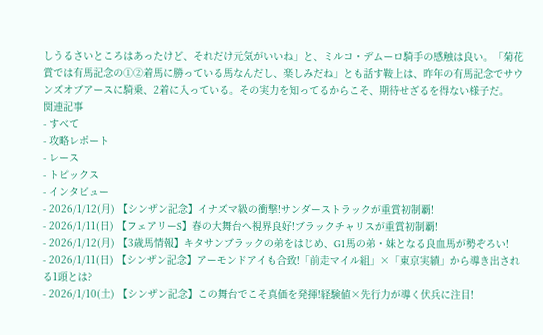しうるさいところはあったけど、それだけ元気がいいね」と、ミルコ・デムーロ騎手の感触は良い。「菊花賞では有馬記念の①②着馬に勝っている馬なんだし、楽しみだね」とも話す鞍上は、昨年の有馬記念でサウンズオブアースに騎乗、2着に入っている。その実力を知ってるからこそ、期待せざるを得ない様子だ。
関連記事
- すべて
- 攻略レポート
- レース
- トピックス
- インタビュー
- 2026/1/12(月) 【シンザン記念】イナズマ級の衝撃!サンダーストラックが重賞初制覇!
- 2026/1/11(日) 【フェアリーS】春の大舞台へ視界良好!ブラックチャリスが重賞初制覇!
- 2026/1/12(月) 【3歳馬情報】キタサンブラックの弟をはじめ、G1馬の弟・妹となる良血馬が勢ぞろい!
- 2026/1/11(日) 【シンザン記念】アーモンドアイも合致!「前走マイル組」×「東京実績」から導き出される1頭とは?
- 2026/1/10(土) 【シンザン記念】この舞台でこそ真価を発揮!経験値×先行力が導く伏兵に注目!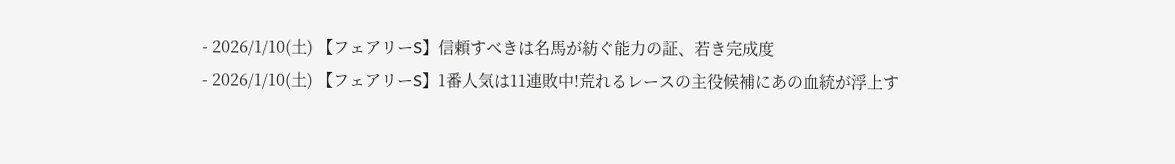- 2026/1/10(土) 【フェアリーS】信頼すべきは名馬が紡ぐ能力の証、若き完成度
- 2026/1/10(土) 【フェアリーS】1番人気は11連敗中!荒れるレースの主役候補にあの血統が浮上す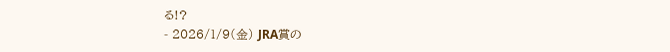る!?
- 2026/1/9(金) JRA賞の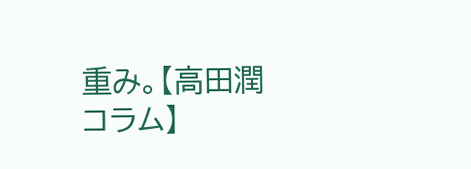重み。【高田潤コラム】